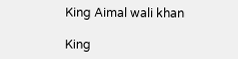King Aimal wali khan

King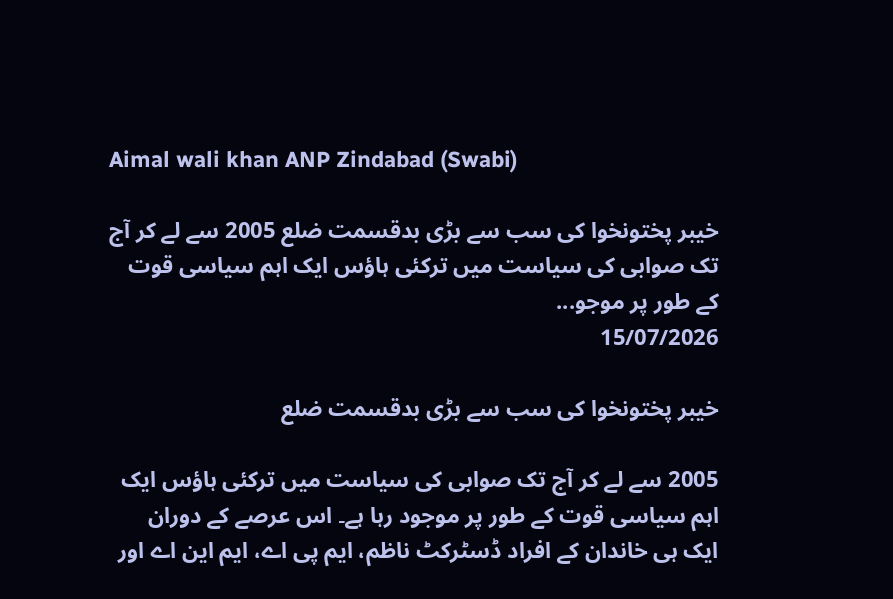Aimal wali khan ANP Zindabad (Swabi)

خیبر پختونخوا کی سب سے بڑی بدقسمت ضلع 2005 سے لے کر آج تک صوابی کی سیاست میں ترکئی ہاؤس ایک اہم سیاسی قوت کے طور پر موجو...
15/07/2026

خیبر پختونخوا کی سب سے بڑی بدقسمت ضلع

2005 سے لے کر آج تک صوابی کی سیاست میں ترکئی ہاؤس ایک اہم سیاسی قوت کے طور پر موجود رہا ہے۔ اس عرصے کے دوران ایک ہی خاندان کے افراد ڈسٹرکٹ ناظم، ایم پی اے، ایم این اے اور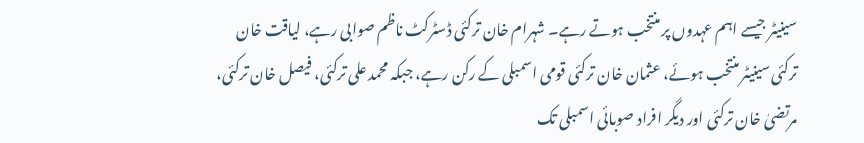سینیٹر جیسے اہم عہدوں پر منتخب ہوتے رہے۔ شہرام خان ترکئی ڈسٹرکٹ ناظم صوابی رہے، لیاقت خان ترکئی سینیٹر منتخب ہوئے، عثمان خان ترکئی قومی اسمبلی کے رکن رہے، جبکہ محمد علی ترکئی، فیصل خان ترکئی، مرتضیٰ خان ترکئی اور دیگر افراد صوبائی اسمبلی تک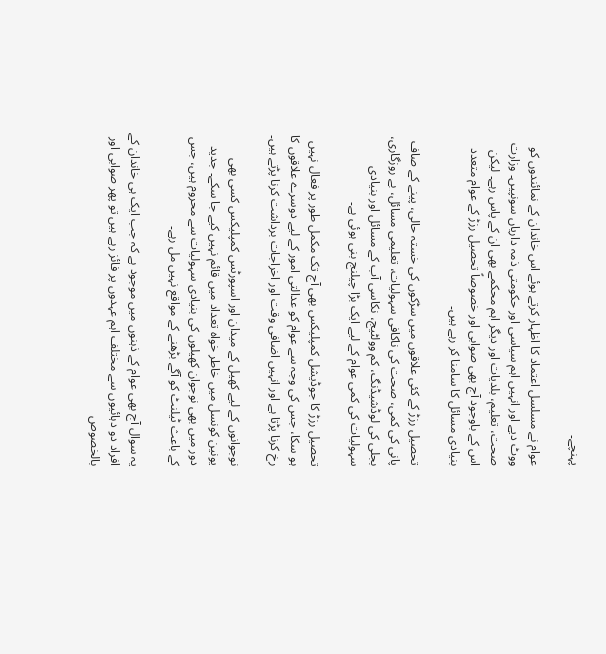پہنچے۔

عوام نے مسلسل اعتماد کا اظہار کرتے ہوئے اس خاندان کے نمائندوں کو ووٹ دیے اور انہیں اہم سیاسی اور حکومتی ذمہ داریاں سونپیں۔ وزارت صحت، تعلیم، بلدیات اور دیگر اہم محکمے بھی ان کے پاس رہے۔ لیکن اس کے باوجود آج بھی صوابی اور خصوصاً تحصیل رزڑ کے عوام متعدد بنیادی مسائل کا سامنا کر رہے ہیں۔

تحصیل رزڑ کے کئی علاقوں میں سڑکوں کی خستہ حالی، پینے کے صاف پانی کی کمی، صحت کی ناکافی سہولیات، تعلیمی مسائل، بے روزگاری، بجلی کی لوڈشیڈنگ، کم وولٹیج، نکاسی آب کے مسائل اور بنیادی سہولیات کی کمی عوام کے لیے ایک بڑا چیلنج بنی ہوئی ہے۔

تحصیل رزڑ کا جوڈیشل کمپلیکس بھی آج تک مکمل طور پر فعال نہیں ہو سکا، جس کی وجہ سے عوام کو عدالتی امور کے لیے دوسرے علاقوں کا رخ کرنا پڑتا ہے اور انہیں اضافی وقت اور اخراجات برداشت کرنا پڑتے ہیں۔

نوجوانوں کے لیے کھیل کے میدان اور اسپورٹس کمپلیکس کسی بھی یونین کونسل میں خاطر خواہ تعداد میں قائم نہیں کیے جا سکے۔ جدید دور میں بھی نوجوان کھیلوں کی بنیادی سہولیات سے محروم ہیں، جس کے باعث ٹیلنٹ کو آگے بڑھنے کے مواقع نہیں مل رہے۔

یہ سوال آج بھی عوام کے ذہنوں میں موجود ہے کہ جب ایک ہی خاندان کے افراد دو دہائیوں سے مختلف اہم عہدوں پر فائز رہے ہیں تو پھر صوابی اور بالخصوص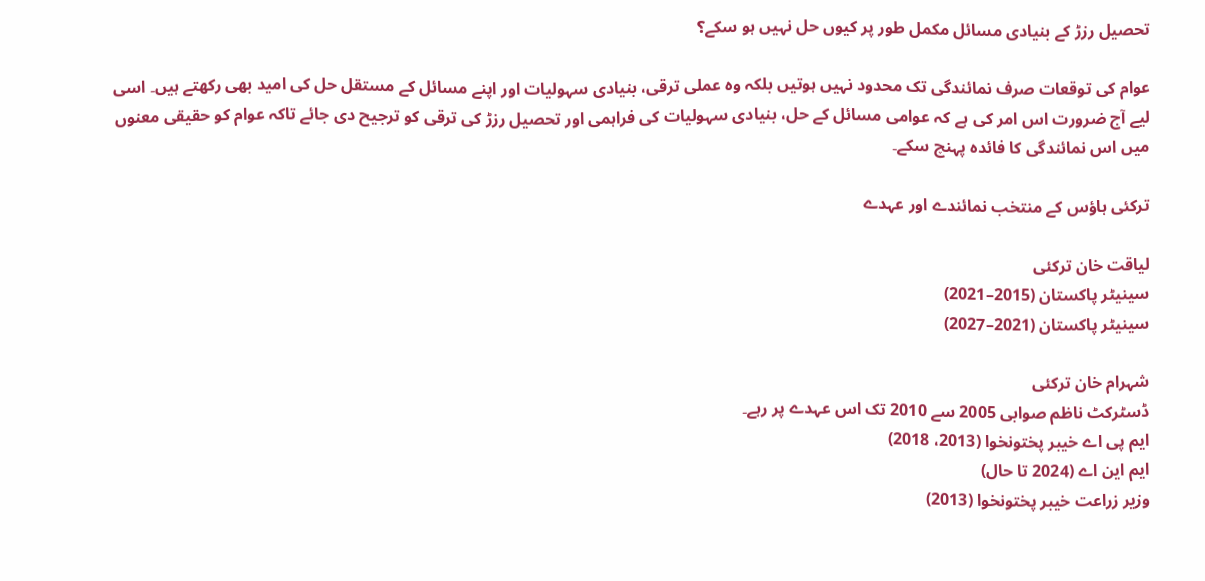تحصیل رزڑ کے بنیادی مسائل مکمل طور پر کیوں حل نہیں ہو سکے؟

عوام کی توقعات صرف نمائندگی تک محدود نہیں ہوتیں بلکہ وہ عملی ترقی، بنیادی سہولیات اور اپنے مسائل کے مستقل حل کی امید بھی رکھتے ہیں۔ اسی لیے آج ضرورت اس امر کی ہے کہ عوامی مسائل کے حل، بنیادی سہولیات کی فراہمی اور تحصیل رزڑ کی ترقی کو ترجیح دی جائے تاکہ عوام کو حقیقی معنوں میں اس نمائندگی کا فائدہ پہنچ سکے۔

ترکئی ہاؤس کے منتخب نمائندے اور عہدے

لیاقت خان ترکئی
سینیٹر پاکستان (2015–2021)
سینیٹر پاکستان (2021–2027)

شہرام خان ترکئی
ڈسٹرکٹ ناظم صوابی 2005 سے 2010 تک اس عہدے پر رہے۔
ایم پی اے خیبر پختونخوا (2013، 2018)
ایم این اے (2024 تا حال)
وزیر زراعت خیبر پختونخوا (2013)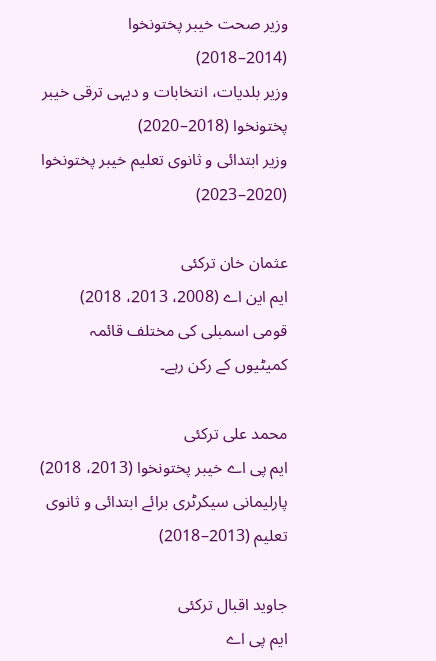وزیر صحت خیبر پختونخوا (2014–2018)
وزیر بلدیات، انتخابات و دیہی ترقی خیبر پختونخوا (2018–2020)
وزیر ابتدائی و ثانوی تعلیم خیبر پختونخوا (2020–2023)

عثمان خان ترکئی
ایم این اے (2008، 2013، 2018)
قومی اسمبلی کی مختلف قائمہ کمیٹیوں کے رکن رہے۔

محمد علی ترکئی
ایم پی اے خیبر پختونخوا (2013، 2018)
پارلیمانی سیکرٹری برائے ابتدائی و ثانوی تعلیم (2013–2018)

جاوید اقبال ترکئی
ایم پی اے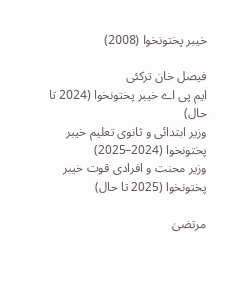خیبر پختونخوا (2008)

فیصل خان ترکئی
ایم پی اے خیبر پختونخوا (2024 تا حال)
وزیر ابتدائی و ثانوی تعلیم خیبر پختونخوا (2024–2025)
وزیر محنت و افرادی قوت خیبر پختونخوا (2025 تا حال)

مرتضیٰ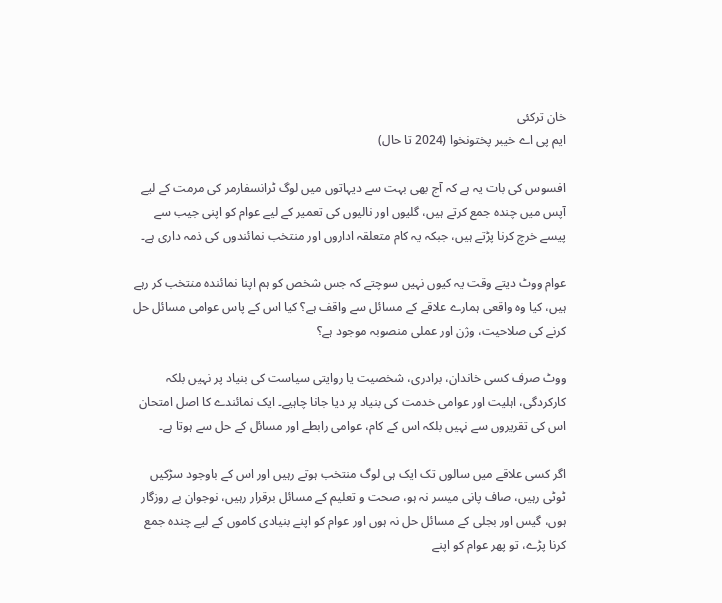خان ترکئی
ایم پی اے خیبر پختونخوا (2024 تا حال)

افسوس کی بات یہ ہے کہ آج بھی بہت سے دیہاتوں میں لوگ ٹرانسفارمر کی مرمت کے لیے آپس میں چندہ جمع کرتے ہیں، گلیوں اور نالیوں کی تعمیر کے لیے عوام کو اپنی جیب سے پیسے خرچ کرنا پڑتے ہیں، جبکہ یہ کام متعلقہ اداروں اور منتخب نمائندوں کی ذمہ داری ہے۔

عوام ووٹ دیتے وقت یہ کیوں نہیں سوچتے کہ جس شخص کو ہم اپنا نمائندہ منتخب کر رہے ہیں، کیا وہ واقعی ہمارے علاقے کے مسائل سے واقف ہے؟ کیا اس کے پاس عوامی مسائل حل کرنے کی صلاحیت، وژن اور عملی منصوبہ موجود ہے؟

ووٹ صرف کسی خاندان، برادری، شخصیت یا روایتی سیاست کی بنیاد پر نہیں بلکہ کارکردگی، اہلیت اور عوامی خدمت کی بنیاد پر دیا جانا چاہیے۔ ایک نمائندے کا اصل امتحان اس کی تقریروں سے نہیں بلکہ اس کے کام، عوامی رابطے اور مسائل کے حل سے ہوتا ہے۔

اگر کسی علاقے میں سالوں تک ایک ہی لوگ منتخب ہوتے رہیں اور اس کے باوجود سڑکیں ٹوٹی رہیں، صاف پانی میسر نہ ہو، صحت و تعلیم کے مسائل برقرار رہیں، نوجوان بے روزگار ہوں، گیس اور بجلی کے مسائل حل نہ ہوں اور عوام کو اپنے بنیادی کاموں کے لیے چندہ جمع کرنا پڑے، تو پھر عوام کو اپنے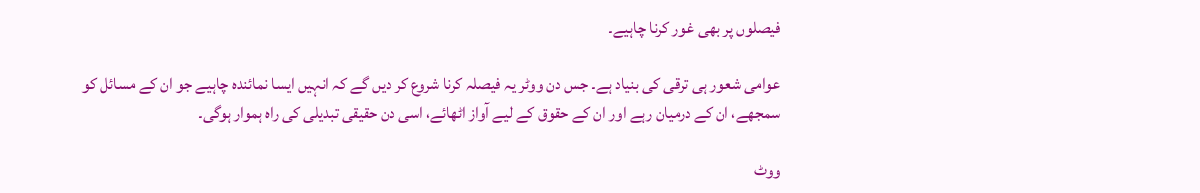فیصلوں پر بھی غور کرنا چاہیے۔

عوامی شعور ہی ترقی کی بنیاد ہے۔ جس دن ووٹر یہ فیصلہ کرنا شروع کر دیں گے کہ انہیں ایسا نمائندہ چاہیے جو ان کے مسائل کو سمجھے، ان کے درمیان رہے اور ان کے حقوق کے لیے آواز اٹھائے، اسی دن حقیقی تبدیلی کی راہ ہموار ہوگی۔

ووٹ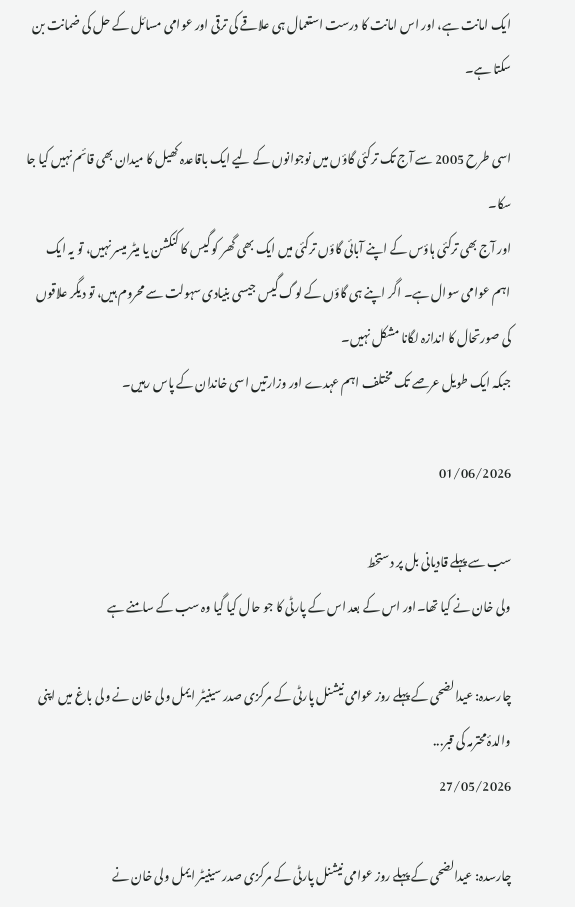ایک امانت ہے، اور اس امانت کا درست استعمال ہی علاقے کی ترقی اور عوامی مسائل کے حل کی ضمانت بن سکتا ہے۔

اسی طرح 2005 سے آج تک ترکئی گاؤں میں نوجوانوں کے لیے ایک باقاعدہ کھیل کا میدان بھی قائم نہیں کیا جا سکا۔
اور آج بھی ترکئی ہاؤس کے اپنے آبائی گاؤں ترکئی میں ایک بھی گھر کو گیس کا کنکشن یا میٹر میسر نہیں، تو یہ ایک اہم عوامی سوال ہے۔ اگر اپنے ہی گاؤں کے لوگ گیس جیسی بنیادی سہولت سے محروم ہیں، تو دیگر علاقوں کی صورتحال کا اندازہ لگانا مشکل نہیں۔
جبکہ ایک طویل عرصے تک مختلف اہم عہدے اور وزارتیں اسی خاندان کے پاس رہیں۔

01/06/2026

سب سے پہلے قادیانی بل پر دستخط
ولی خان نے کیا تھا۔اور اس کے بعد اس کے پارٹی کا جو حال کیا گیا وہ سب کے سامنے ہے

چارسدہ: عیدالضحی کے پہلے روز عوامی نیشنل پارٹی کے مرکزی صدر سینیٹر ایمل ولی خان نے ولی باغ میں اپنی والدۂ محترمہ کی قبر...
27/05/2026

چارسدہ: عیدالضحی کے پہلے روز عوامی نیشنل پارٹی کے مرکزی صدر سینیٹر ایمل ولی خان نے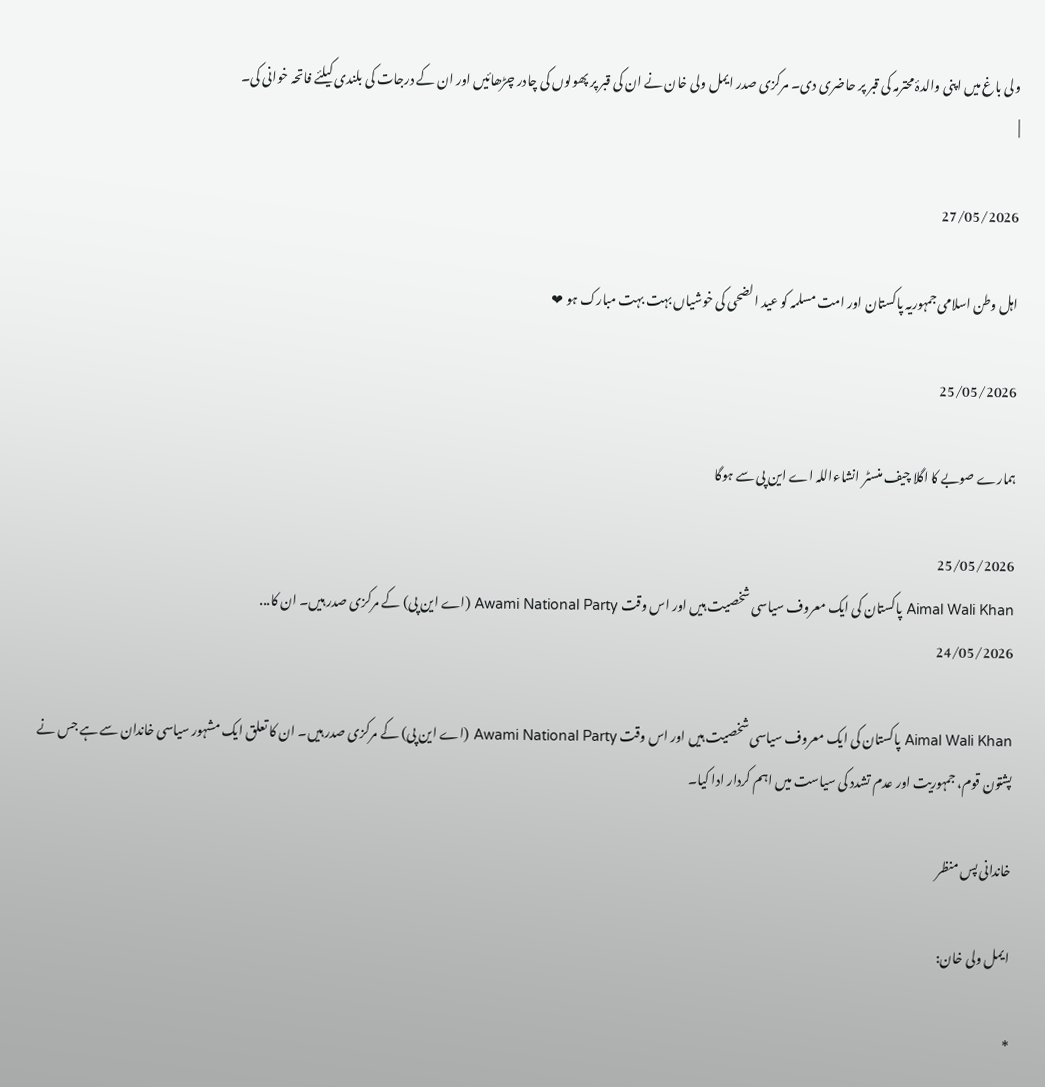ولی باغ میں اپنی والدۂ محترمہ کی قبر پر حاضری دی۔ مرکزی صدر ایمل ولی خان نے ان کی قبر پر پھولوں کی چادر چڑھائیں اور ان کے درجات کی بلندی کیلئے فاتحہ خوانی کی۔
|

27/05/2026

اہل وطن اسلامی جمہوریہ پاکستان اور امت مسلمہ کو عید الضحی کی خوشیاں بہت بہت مبارک ہو ❤

25/05/2026

ہمارے صوبے کا اگلا چیف منسٹر انشاءاللہ اے این پی سے ہوگا

25/05/2026
Aimal Wali Khan پاکستان کی ایک معروف سیاسی شخصیت ہیں اور اس وقت Awami National Party (اے این پی) کے مرکزی صدر ہیں۔ ان کا...
24/05/2026

Aimal Wali Khan پاکستان کی ایک معروف سیاسی شخصیت ہیں اور اس وقت Awami National Party (اے این پی) کے مرکزی صدر ہیں۔ ان کا تعلق ایک مشہور سیاسی خاندان سے ہے جس نے پشتون قوم، جمہوریت اور عدم تشدد کی سیاست میں اہم کردار ادا کیا۔

خاندانی پس منظر

ایمل ولی خان:

*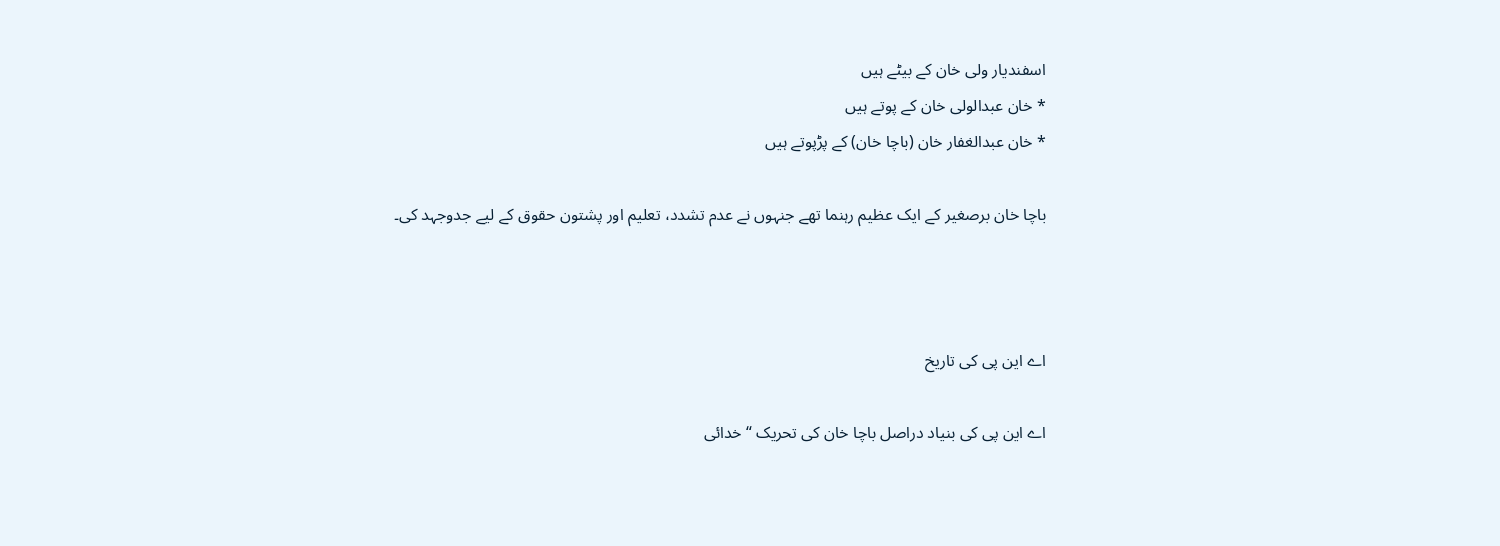اسفندیار ولی خان کے بیٹے ہیں
* خان عبدالولی خان کے پوتے ہیں
* خان عبدالغفار خان (باچا خان) کے پڑپوتے ہیں

باچا خان برصغیر کے ایک عظیم رہنما تھے جنہوں نے عدم تشدد، تعلیم اور پشتون حقوق کے لیے جدوجہد کی۔



اے این پی کی تاریخ

اے این پی کی بنیاد دراصل باچا خان کی تحریک “خدائی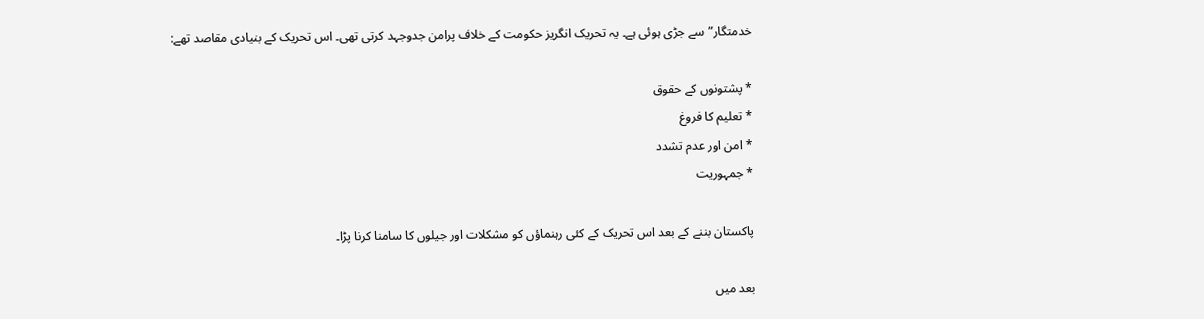خدمتگار” سے جڑی ہوئی ہے۔ یہ تحریک انگریز حکومت کے خلاف پرامن جدوجہد کرتی تھی۔ اس تحریک کے بنیادی مقاصد تھے:

* پشتونوں کے حقوق
* تعلیم کا فروغ
* امن اور عدم تشدد
* جمہوریت

پاکستان بننے کے بعد اس تحریک کے کئی رہنماؤں کو مشکلات اور جیلوں کا سامنا کرنا پڑا۔

بعد میں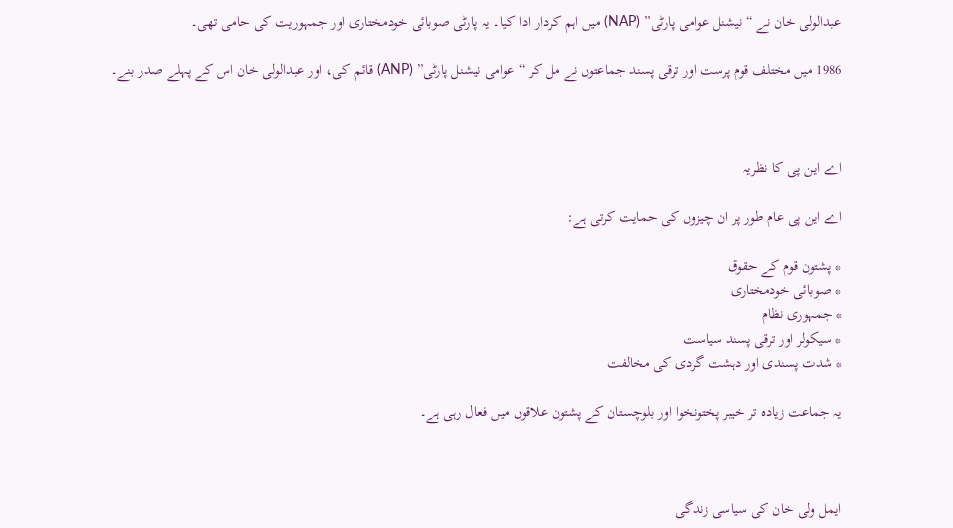عبدالولی خان نے “نیشنل عوامی پارٹی” (NAP) میں اہم کردار ادا کیا۔ یہ پارٹی صوبائی خودمختاری اور جمہوریت کی حامی تھی۔

1986 میں مختلف قوم پرست اور ترقی پسند جماعتوں نے مل کر “عوامی نیشنل پارٹی” (ANP) قائم کی، اور عبدالولی خان اس کے پہلے صدر بنے۔



اے این پی کا نظریہ

اے این پی عام طور پر ان چیزوں کی حمایت کرتی ہے:

* پشتون قوم کے حقوق
* صوبائی خودمختاری
* جمہوری نظام
* سیکولر اور ترقی پسند سیاست
* شدت پسندی اور دہشت گردی کی مخالفت

یہ جماعت زیادہ تر خیبر پختونخوا اور بلوچستان کے پشتون علاقوں میں فعال رہی ہے۔



ایمل ولی خان کی سیاسی زندگی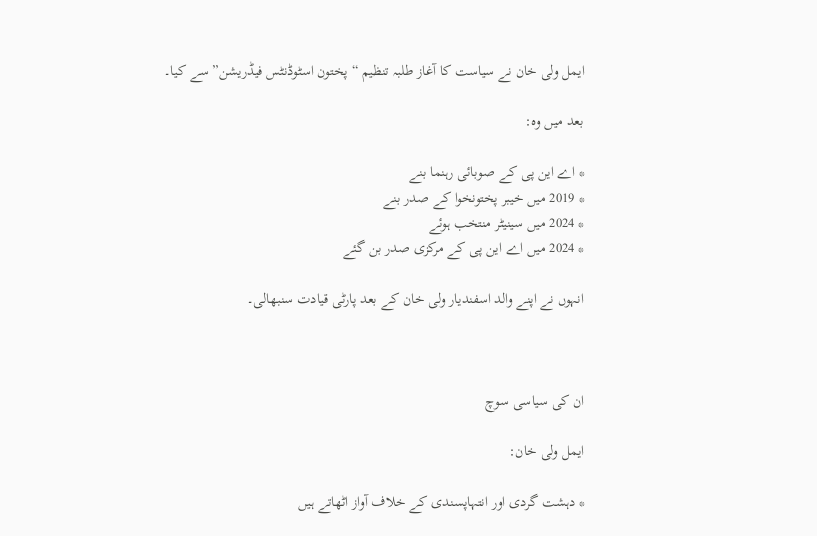ایمل ولی خان نے سیاست کا آغاز طلبہ تنظیم “پختون اسٹوڈنٹس فیڈریشن” سے کیا۔

بعد میں وہ:

* اے این پی کے صوبائی رہنما بنے
* 2019 میں خیبر پختونخوا کے صدر بنے
* 2024 میں سینیٹر منتخب ہوئے
* 2024 میں اے این پی کے مرکزی صدر بن گئے

انہوں نے اپنے والد اسفندیار ولی خان کے بعد پارٹی قیادت سنبھالی۔



ان کی سیاسی سوچ

ایمل ولی خان:

* دہشت گردی اور انتہاپسندی کے خلاف آواز اٹھاتے ہیں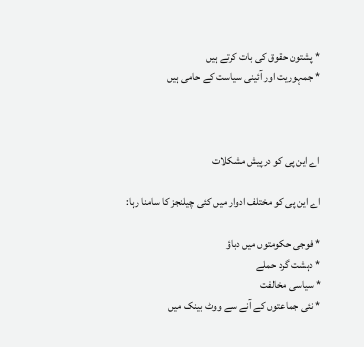* پشتون حقوق کی بات کرتے ہیں
* جمہوریت اور آئینی سیاست کے حامی ہیں



اے این پی کو درپیش مشکلات

اے این پی کو مختلف ادوار میں کئی چیلنجز کا سامنا رہا:

* فوجی حکومتوں میں دباؤ
* دہشت گرد حملے
* سیاسی مخالفت
* نئی جماعتوں کے آنے سے ووٹ بینک میں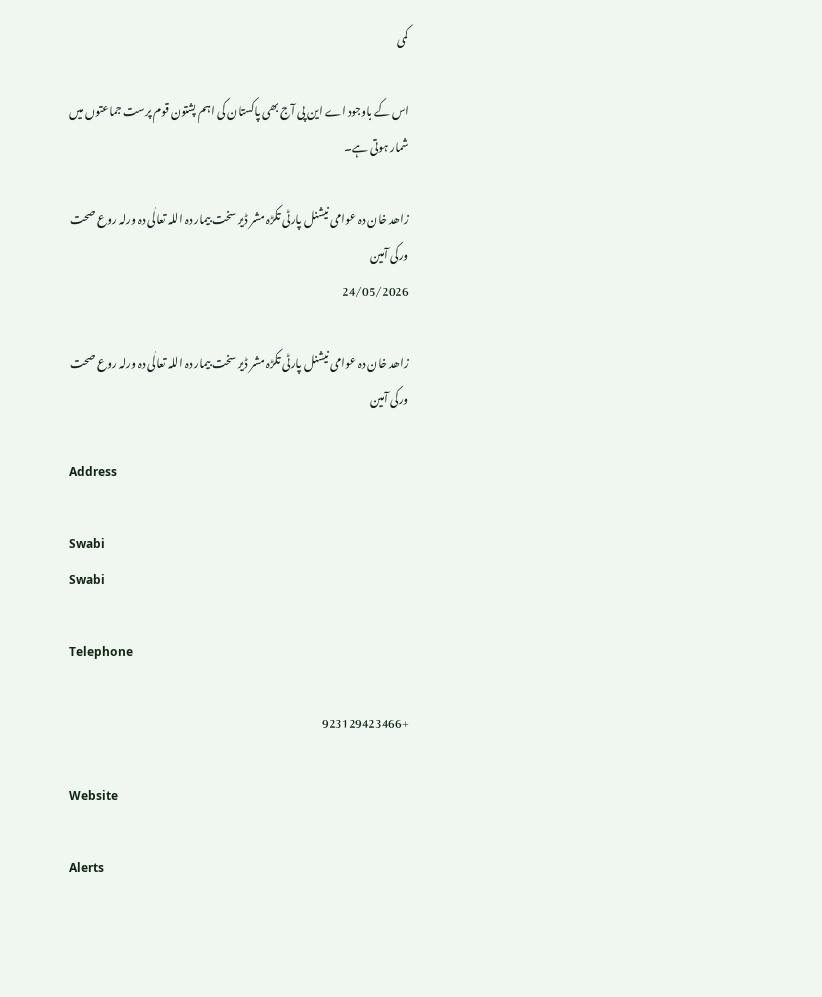کمی

اس کے باوجود اے این پی آج بھی پاکستان کی اہم پشتون قوم پرست جماعتوں میں شمار ہوتی ہے۔

زاھد خان دہ عوامی نیشنل پارٹی تکڑہ مشر ڈیر سخت بیمار دہ اللہ تعالٰی دہ ورلہ روع صحت ورکی آمین
24/05/2026

زاھد خان دہ عوامی نیشنل پارٹی تکڑہ مشر ڈیر سخت بیمار دہ اللہ تعالٰی دہ ورلہ روع صحت ورکی آمین

Address

Swabi
Swabi

Telephone

+923129423466

Website

Alerts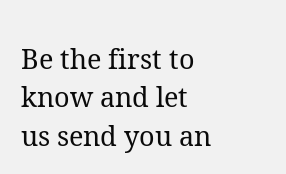Be the first to know and let us send you an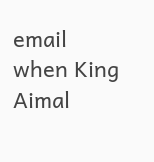email when King Aimal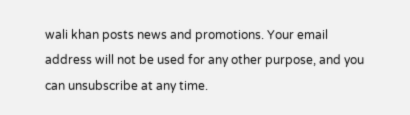wali khan posts news and promotions. Your email address will not be used for any other purpose, and you can unsubscribe at any time.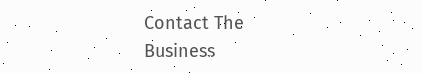Contact The Business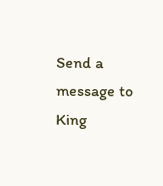Send a message to King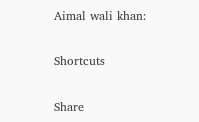Aimal wali khan:

Shortcuts

Share